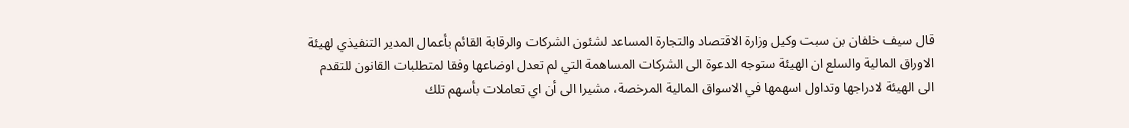قال سيف خلفان بن سبت وكيل وزارة الاقتصاد والتجارة المساعد لشئون الشركات والرقابة القائم بأعمال المدير التنفيذي لهيئة الاوراق المالية والسلع ان الهيئة ستوجه الدعوة الى الشركات المساهمة التي لم تعدل اوضاعها وفقا لمتطلبات القانون للتقدم الى الهيئة لادراجها وتداول اسهمها في الاسواق المالية المرخصة، مشيرا الى أن اي تعاملات بأسهم تلك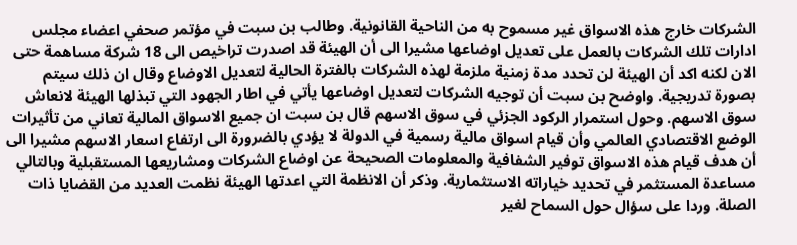الشركات خارج هذه الاسواق غير مسموح به من الناحية القانونية. وطالب بن سبت في مؤتمر صحفي اعضاء مجلس ادارات تلك الشركات بالعمل على تعديل اوضاعها مشيرا الى أن الهيئة قد اصدرت تراخيص الى 18 شركة مساهمة حتى الان لكنه اكد أن الهيئة لن تحدد مدة زمنية ملزمة لهذه الشركات بالفترة الحالية لتعديل الاوضاع وقال ان ذلك سيتم بصورة تدريجية. واوضح بن سبت أن توجيه الشركات لتعديل اوضاعها يأتي في اطار الجهود التي تبذلها الهيئة لانعاش سوق الاسهم. وحول استمرار الركود الجزئي في سوق الاسهم قال بن سبت ان جميع الاسواق المالية تعاني من تأثيرات الوضع الاقتصادي العالمي وأن قيام اسواق مالية رسمية في الدولة لا يؤدي بالضرورة الى ارتفاع اسعار الاسهم مشيرا الى أن هدف قيام هذه الاسواق توفير الشفافية والمعلومات الصحيحة عن اوضاع الشركات ومشاريعها المستقبلية وبالتالي مساعدة المستثمر في تحديد خياراته الاستثمارية. وذكر أن الانظمة التي اعدتها الهيئة نظمت العديد من القضايا ذات الصلة. وردا على سؤال حول السماح لغير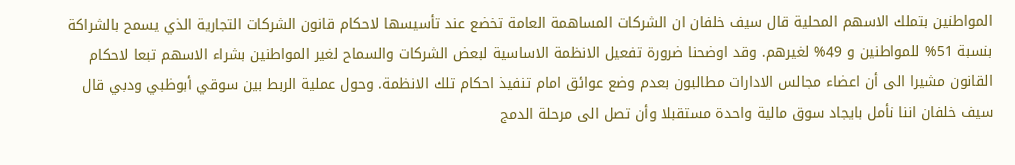المواطنين بتملك الاسهم المحلية قال سيف خلفان ان الشركات المساهمة العامة تخضع عند تأسيسها لاحكام قانون الشركات التجارية الذي يسمح بالشراكة بنسبة 51% للمواطنين و 49% لغيرهم. وقد اوضحنا ضرورة تفعيل الانظمة الاساسية لبعض الشركات والسماح لغير المواطنين بشراء الاسهم تبعا لاحكام القانون مشيرا الى أن اعضاء مجالس الادارات مطالبون بعدم وضع عوائق امام تنفيذ احكام تلك الانظمة. وحول عملية الربط بين سوقي أبوظبي ودبي قال سيف خلفان اننا نأمل بايجاد سوق مالية واحدة مستقبلا وأن تصل الى مرحلة الدمج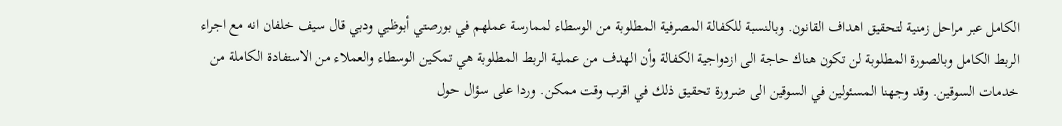الكامل عبر مراحل زمنية لتحقيق اهداف القانون. وبالنسبة للكفالة المصرفية المطلوبة من الوسطاء لممارسة عملهم في بورصتي أبوظبي ودبي قال سيف خلفان انه مع اجراء الربط الكامل وبالصورة المطلوبة لن تكون هناك حاجة الى ازدواجية الكفالة وأن الهدف من عملية الربط المطلوبة هي تمكين الوسطاء والعملاء من الاستفادة الكاملة من خدمات السوقين. وقد وجهنا المسئولين في السوقين الى ضرورة تحقيق ذلك في اقرب وقت ممكن. وردا على سؤال حول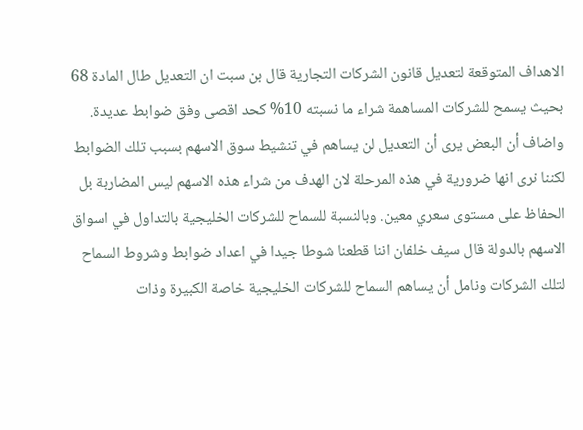الاهداف المتوقعة لتعديل قانون الشركات التجارية قال بن سبت ان التعديل طال المادة 68 بحيث يسمح للشركات المساهمة شراء ما نسبته 10% كحد اقصى وفق ضوابط عديدة. واضاف أن البعض يرى أن التعديل لن يساهم في تنشيط سوق الاسهم بسبب تلك الضوابط لكننا نرى انها ضرورية في هذه المرحلة لان الهدف من شراء هذه الاسهم ليس المضاربة بل الحفاظ على مستوى سعري معين. وبالنسبة للسماح للشركات الخليجية بالتداول في اسواق الاسهم بالدولة قال سيف خلفان اننا قطعنا شوطا جيدا في اعداد ضوابط وشروط السماح لتلك الشركات ونامل أن يساهم السماح للشركات الخليجية خاصة الكبيرة وذات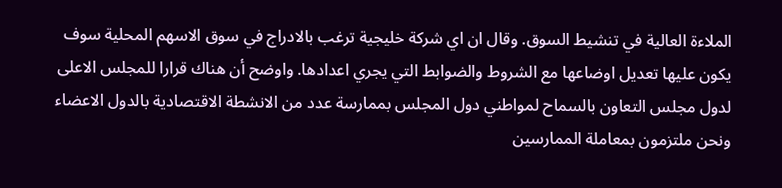الملاءة العالية في تنشيط السوق. وقال ان اي شركة خليجية ترغب بالادراج في سوق الاسهم المحلية سوف يكون عليها تعديل اوضاعها مع الشروط والضوابط التي يجري اعدادها. واوضح أن هناك قرارا للمجلس الاعلى لدول مجلس التعاون بالسماح لمواطني دول المجلس بممارسة عدد من الانشطة الاقتصادية بالدول الاعضاء ونحن ملتزمون بمعاملة الممارسين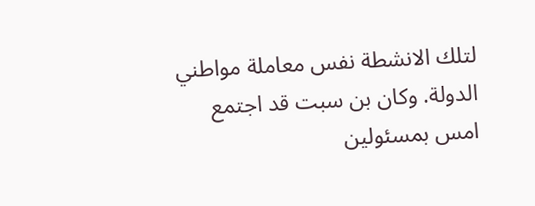لتلك الانشطة نفس معاملة مواطني الدولة. وكان بن سبت قد اجتمع امس بمسئولين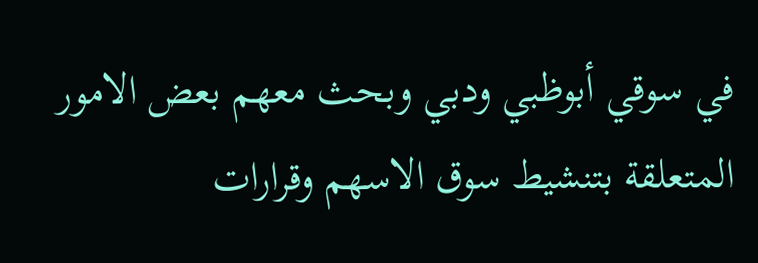في سوقي أبوظبي ودبي وبحث معهم بعض الامور المتعلقة بتنشيط سوق الاسهم وقرارات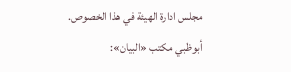مجلس ادارة الهيئة في هذا الخصوص. أبوظبي مكتب «البيان»: